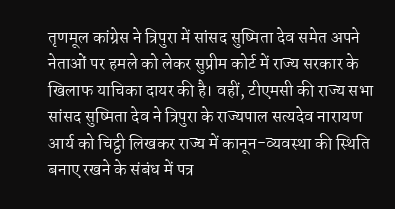तृणमूल कांग्रेस ने त्रिपुरा में सांसद सुष्मिता देव समेत अपने नेताओं पर हमले को लेकर सुप्रीम कोर्ट में राज्य सरकार के खिलाफ याचिका दायर की है। वहीं, टीएमसी की राज्य सभा सांसद सुष्मिता देव ने त्रिपुरा के राज्यपाल सत्यदेव नारायण आर्य को चिट्ठी लिखकर राज्य में कानून-व्यवस्था की स्थिति बनाए रखने के संबंध में पत्र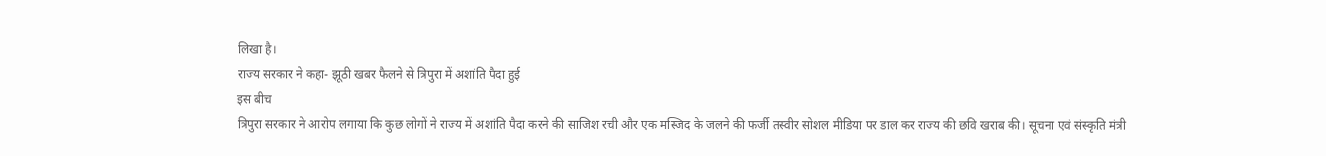लिखा है।
राज्य सरकार ने कहा- झूठी खबर फैलने से त्रिपुरा में अशांति पैदा हुई
इस बीच
त्रिपुरा सरकार ने आरोप लगाया कि कुछ लोगों ने राज्य में अशांति पैदा करने की साजिश रची और एक मस्जिद के जलने की फर्जी तस्वीर सोशल मीडिया पर डाल कर राज्य की छवि खराब की। सूचना एवं संस्कृति मंत्री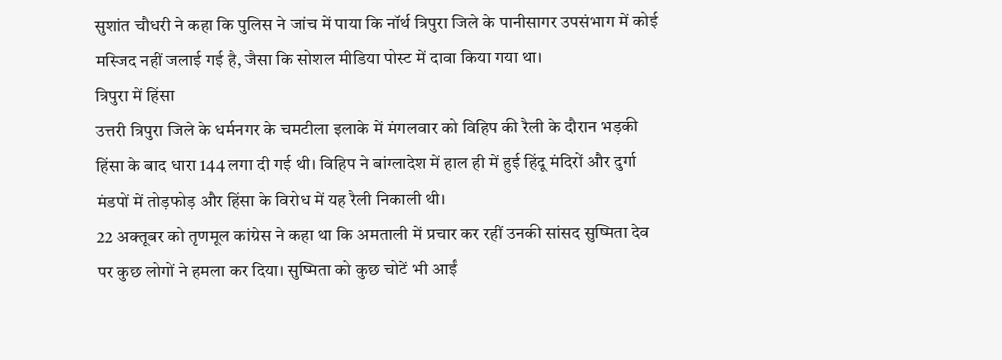सुशांत चौधरी ने कहा कि पुलिस ने जांच में पाया कि नॉर्थ त्रिपुरा जिले के पानीसागर उपसंभाग में कोई मस्जिद नहीं जलाई गई है, जैसा कि सोशल मीडिया पोस्ट में दावा किया गया था।
त्रिपुरा में हिंसा
उत्तरी त्रिपुरा जिले के धर्मनगर के चमटीला इलाके में मंगलवार को विहिप की रैली के दौरान भड़की हिंसा के बाद धारा 144 लगा दी गई थी। विहिप ने बांग्लादेश में हाल ही में हुई हिंदू मंदिरों और दुर्गा मंडपों में तोड़फोड़ और हिंसा के विरोध में यह रैली निकाली थी।
22 अक्तूबर को तृणमूल कांग्रेस ने कहा था कि अमताली में प्रचार कर रहीं उनकी सांसद सुष्मिता देव पर कुछ लोगों ने हमला कर दिया। सुष्मिता को कुछ चोटें भी आईं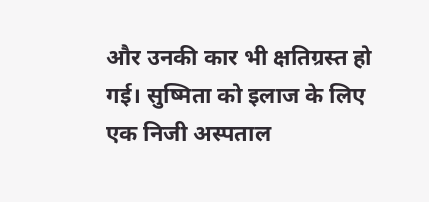और उनकी कार भी क्षतिग्रस्त हो गई। सुष्मिता को इलाज के लिए एक निजी अस्पताल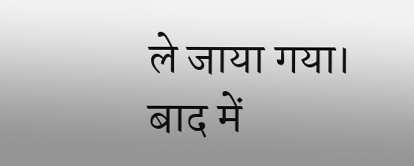ले जाया गया। बाद में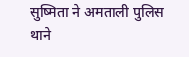सुष्मिता ने अमताली पुलिस थाने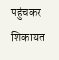पहुंचकर शिकायत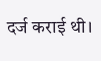दर्ज कराई थी।